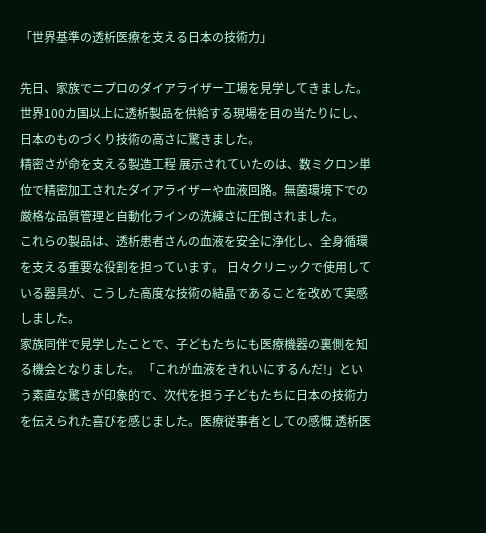「世界基準の透析医療を支える日本の技術力」

先日、家族でニプロのダイアライザー工場を見学してきました。 世界100カ国以上に透析製品を供給する現場を目の当たりにし、日本のものづくり技術の高さに驚きました。
精密さが命を支える製造工程 展示されていたのは、数ミクロン単位で精密加工されたダイアライザーや血液回路。無菌環境下での厳格な品質管理と自動化ラインの洗練さに圧倒されました。
これらの製品は、透析患者さんの血液を安全に浄化し、全身循環を支える重要な役割を担っています。 日々クリニックで使用している器具が、こうした高度な技術の結晶であることを改めて実感しました。
家族同伴で見学したことで、子どもたちにも医療機器の裏側を知る機会となりました。 「これが血液をきれいにするんだ!」という素直な驚きが印象的で、次代を担う子どもたちに日本の技術力を伝えられた喜びを感じました。医療従事者としての感慨 透析医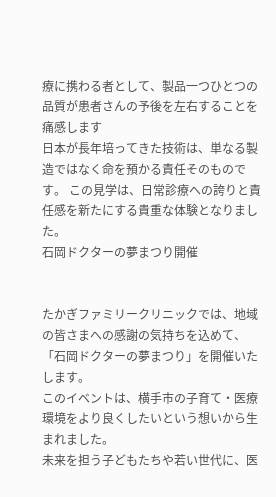療に携わる者として、製品一つひとつの品質が患者さんの予後を左右することを痛感します
日本が長年培ってきた技術は、単なる製造ではなく命を預かる責任そのものです。 この見学は、日常診療への誇りと責任感を新たにする貴重な体験となりました。
石岡ドクターの夢まつり開催


たかぎファミリークリニックでは、地域の皆さまへの感謝の気持ちを込めて、「石岡ドクターの夢まつり」を開催いたします。
このイベントは、横手市の子育て・医療環境をより良くしたいという想いから生まれました。
未来を担う子どもたちや若い世代に、医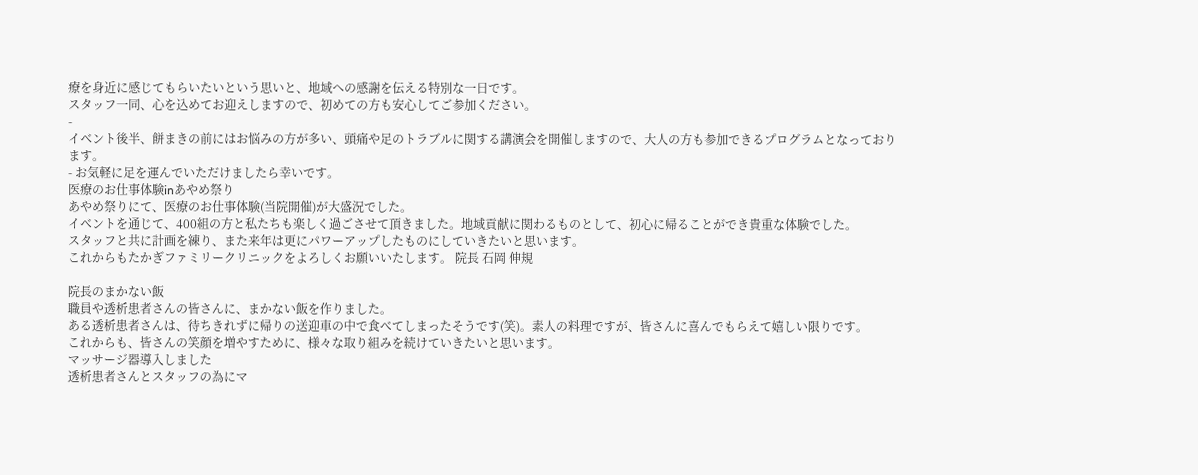療を身近に感じてもらいたいという思いと、地域への感謝を伝える特別な一日です。
スタッフ一同、心を込めてお迎えしますので、初めての方も安心してご参加ください。
-
イベント後半、餅まきの前にはお悩みの方が多い、頭痛や足のトラブルに関する講演会を開催しますので、大人の方も参加できるプログラムとなっております。
- お気軽に足を運んでいただけましたら幸いです。
医療のお仕事体験inあやめ祭り
あやめ祭りにて、医療のお仕事体験(当院開催)が大盛況でした。
イベントを通じて、400組の方と私たちも楽しく過ごさせて頂きました。地域貢献に関わるものとして、初心に帰ることができ貴重な体験でした。
スタッフと共に計画を練り、また来年は更にパワーアップしたものにしていきたいと思います。
これからもたかぎファミリークリニックをよろしくお願いいたします。 院長 石岡 伸規

院長のまかない飯
職員や透析患者さんの皆さんに、まかない飯を作りました。
ある透析患者さんは、待ちきれずに帰りの送迎車の中で食べてしまったそうです(笑)。素人の料理ですが、皆さんに喜んでもらえて嬉しい限りです。
これからも、皆さんの笑顔を増やすために、様々な取り組みを続けていきたいと思います。
マッサージ器導入しました
透析患者さんとスタッフの為にマ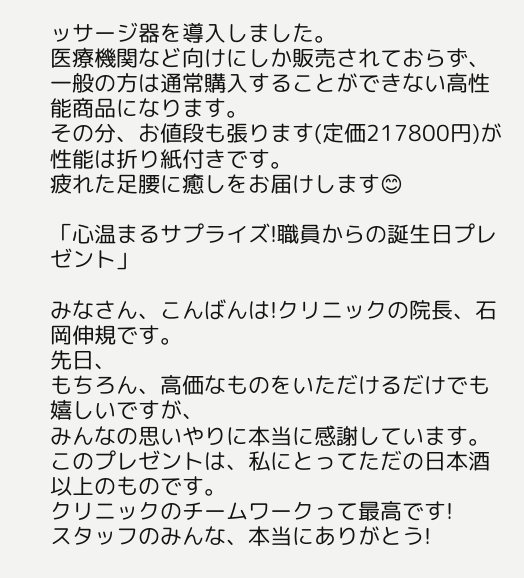ッサージ器を導入しました。
医療機関など向けにしか販売されておらず、一般の方は通常購入することができない高性能商品になります。
その分、お値段も張ります(定価217800円)が性能は折り紙付きです。
疲れた足腰に癒しをお届けします😊

「心温まるサプライズ!職員からの誕生日プレゼント」

みなさん、こんばんは!クリニックの院長、石岡伸規です。
先日、
もちろん、高価なものをいただけるだけでも嬉しいですが、
みんなの思いやりに本当に感謝しています。
このプレゼントは、私にとってただの日本酒以上のものです。
クリニックのチームワークって最高です!
スタッフのみんな、本当にありがとう!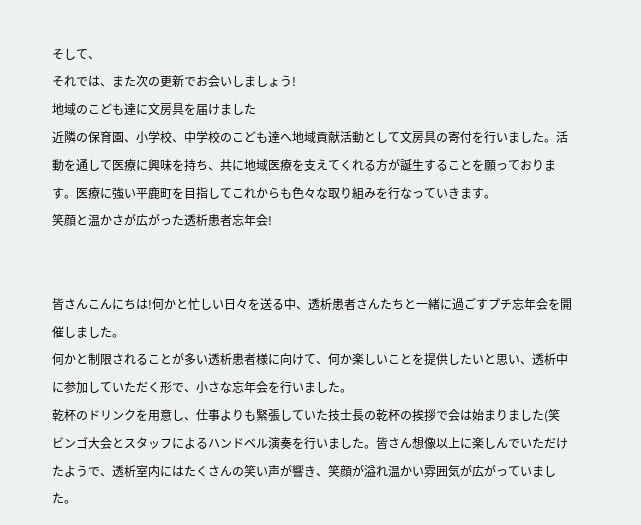そして、
それでは、また次の更新でお会いしましょう!
地域のこども達に文房具を届けました
近隣の保育園、小学校、中学校のこども達へ地域貢献活動として文房具の寄付を行いました。活動を通して医療に興味を持ち、共に地域医療を支えてくれる方が誕生することを願っております。医療に強い平鹿町を目指してこれからも色々な取り組みを行なっていきます。
笑顔と温かさが広がった透析患者忘年会!


皆さんこんにちは!何かと忙しい日々を送る中、透析患者さんたちと一緒に過ごすプチ忘年会を開催しました。
何かと制限されることが多い透析患者様に向けて、何か楽しいことを提供したいと思い、透析中に参加していただく形で、小さな忘年会を行いました。
乾杯のドリンクを用意し、仕事よりも緊張していた技士長の乾杯の挨拶で会は始まりました(笑
ビンゴ大会とスタッフによるハンドベル演奏を行いました。皆さん想像以上に楽しんでいただけたようで、透析室内にはたくさんの笑い声が響き、笑顔が溢れ温かい雰囲気が広がっていました。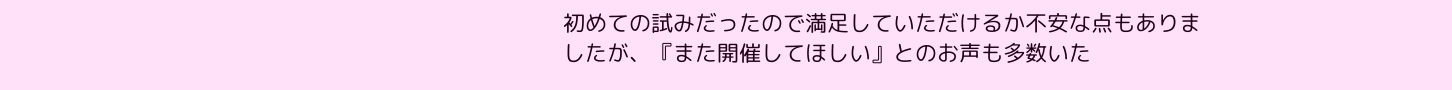初めての試みだったので満足していただけるか不安な点もありましたが、『また開催してほしい』とのお声も多数いた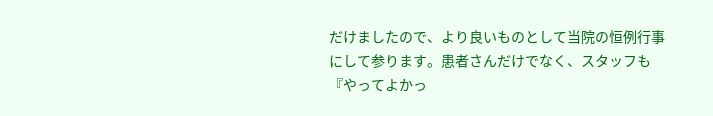だけましたので、より良いものとして当院の恒例行事にして参ります。患者さんだけでなく、スタッフも『やってよかっ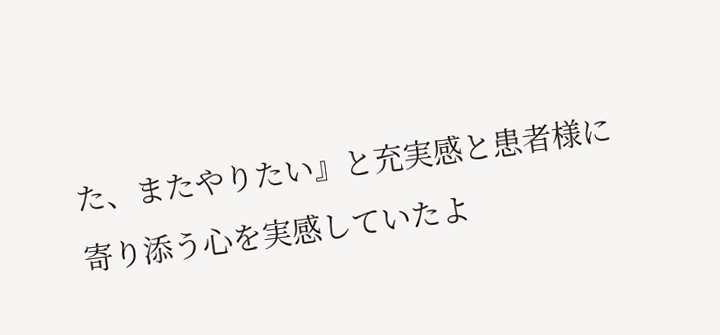た、またやりたい』と充実感と患者様に寄り添う心を実感していたよ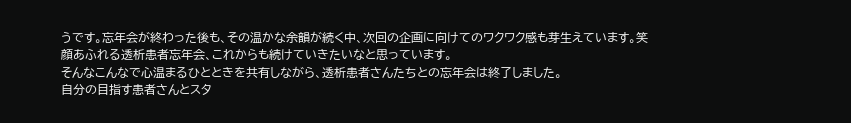うです。忘年会が終わった後も、その温かな余韻が続く中、次回の企画に向けてのワクワク感も芽生えています。笑顔あふれる透析患者忘年会、これからも続けていきたいなと思っています。
そんなこんなで心温まるひとときを共有しながら、透析患者さんたちとの忘年会は終了しました。
自分の目指す患者さんとスタ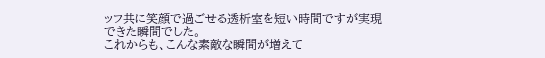ッフ共に笑顔で過ごせる透析室を短い時間ですが実現できた瞬間でした。
これからも、こんな素敵な瞬間が増えて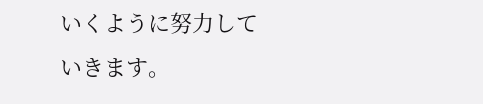いくように努力していきます。